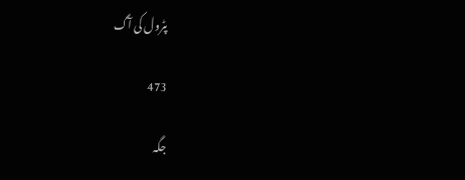پٹرول کی آگ

473

جگہ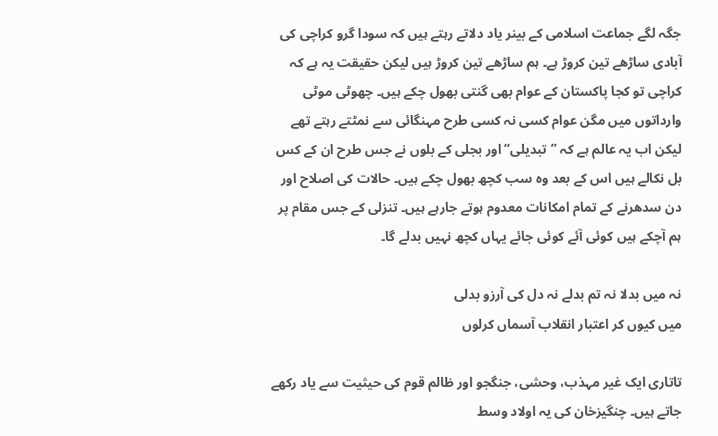جگہ لگے جماعت اسلامی کے بینر یاد دلاتے رہتے ہیں کہ سودا گرو کراچی کی آبادی ساڑھے تین کروڑ ہے۔ ہم ساڑھے تین کروڑ ہیں لیکن حقیقت یہ ہے کہ کراچی تو کجا پاکستان کے عوام بھی گنتی بھول چکے ہیں۔ چھوٹی موٹی وارداتوں میں مگن عوام کسی نہ کسی طرح مہنگائی سے نمٹتے رہتے تھے لیکن اب یہ عالم ہے کہ ’’تبدیلی‘‘ اور بجلی کے بلوں نے جس طرح ان کے کس بل نکالے ہیں اس کے بعد وہ سب کچھ بھول چکے ہیں۔ حالات کی اصلاح اور دن سدھرنے کے تمام امکانات معدوم ہوتے جارہے ہیں۔ تنزلی کے جس مقام پر ہم آچکے ہیں کوئی آئے کوئی جائے یہاں کچھ نہیں بدلے گا۔

نہ میں بدلا نہ تم بدلے نہ دل کی آرزو بدلی
میں کیوں کر اعتبار انقلاب آسماں کرلوں

تاتاری ایک غیر مہذب، وحشی، جنگجو اور ظالم قوم کی حیثیت سے یاد رکھے جاتے ہیں۔ چنگیزخان کی یہ اولاد وسط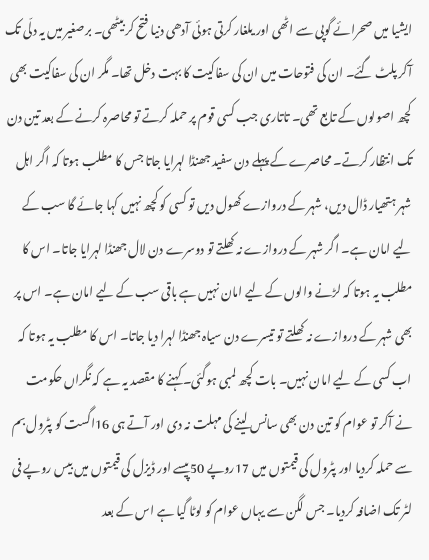ایشیا میں صحرائے گوپی سے اٹھی اور یلغار کرتی ہوئی آدھی دنیا فتح کر بیٹھی۔ برصغیر میں یہ دلّی تک آکر پلٹ گئے۔ ان کی فتوحات میں ان کی سفاکیت کا بہت دخل تھا۔ مگر ان کی سفاکیت بھی کچھ اصولوں کے تابع تھی۔ تاتاری جب کسی قوم پر حملہ کرتے تو محاصرہ کرنے کے بعد تین دن تک انتظار کرتے۔ محاصرے کے پہلے دن سفید جھنڈا لہرایا جاتا جس کا مطلب ہوتا کہ اگر اہل شہر ہتھیار ڈال دیں، شہر کے دروازے کھول دیں تو کسی کو کچھ نہیں کہا جائے گا سب کے لیے امان ہے۔ اگر شہر کے دروازے نہ کھلتے تو دوسرے دن لال جھنڈا لہرایا جاتا۔ اس کا مطلب یہ ہوتا کہ لڑنے والوں کے لیے امان نہیں ہے باقی سب کے لیے امان ہے۔ اس پر بھی شہر کے دروازے نہ کھلتے تو تیسرے دن سیاہ جھنڈا لہرا دیا جاتا۔ اس کا مطلب یہ ہوتا کہ اب کسی کے لیے امان نہیں۔ بات کچھ لمبی ہوگئی۔ کہنے کا مقصد یہ ہے کہ نگراں حکومت نے آکر تو عوام کو تین دن بھی سانس لینے کی مہلت نہ دی اور آتے ہی 16اگست کو پٹرول بم سے حملہ کردیا اور پٹرول کی قیمتوں میں 17روپے 50پیسے اور ڈیزل کی قیمتوں میں بیس روپے فی لٹر تک اضافہ کردیا۔ جس لگن سے یہاں عوام کو لوٹا گیا ہے اس کے بعد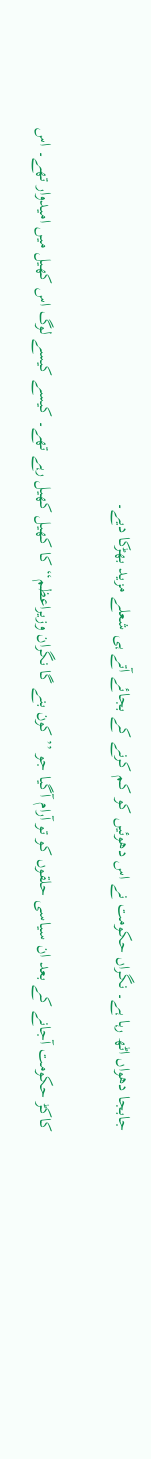جابجا دھواں اٹھ رہا ہے۔ نگراں حکومت نے اس دھوئیں کو کم کرنے کے بجائے آتے ہی شعلے مزید بھڑکا دیے۔

کاکڑ حکومت آجانے کے بعد ان سیاسی حلقوں کو تو آرام آگیا جو ’’کون بنے گا نگران وزیراعظم‘‘ کا کھیل کھیل رہے تھے۔ کیسے کیسے لوگ اس کھیل میں امیدوار تھے۔ اس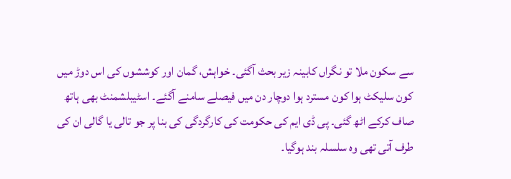سے سکون ملا تو نگراں کابینہ زیر بحث آگئی۔ خواہش، گمان اور کوششوں کی اس دوڑ میں کون سلیکٹ ہوا کون مسترد ہوا دوچار دن میں فیصلے سامنے آگئے۔ اسٹیبلشمنٹ بھی ہاتھ صاف کرکے اٹھ گئی۔ پی ڈی ایم کی حکومت کی کارگردگی کی بنا پر جو تالی یا گالی ان کی طرف آتی تھی وہ سلسلہ بند ہوگیا۔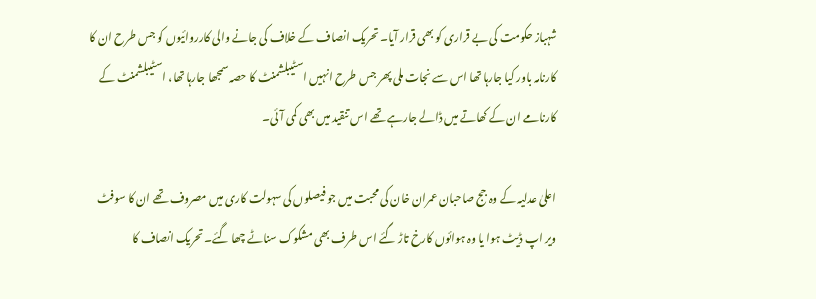شہباز حکومت کی بے قراری کو بھی قرار آیا۔ تحریک انصاف کے خلاف کی جانے والی کارروائیوں کو جس طرح ان کا کارنامہ باور کیا جارہا تھا اس سے نجات ملی پھر جس طرح انہیں اسٹیبلشمنٹ کا حصہ سمجھا جارہا تھا، اسٹیبلشمنٹ کے کارنامے ان کے کھاتے میں ڈالے جارہے تھے اس تنقید میں بھی کمی آئی۔

اعلیٰ عدلیہ کے وہ جج صاحبان عمران خان کی محبت میں جو فیصلوں کی سہولت کاری میں مصروف تھے ان کا سوفٹ ویر اپ ڈیٹ ہوا یا وہ ہوائوں کارخ تاڑ گئے اس طرف بھی مشکوک سناٹے چھا گئے۔ تحریک انصاف کا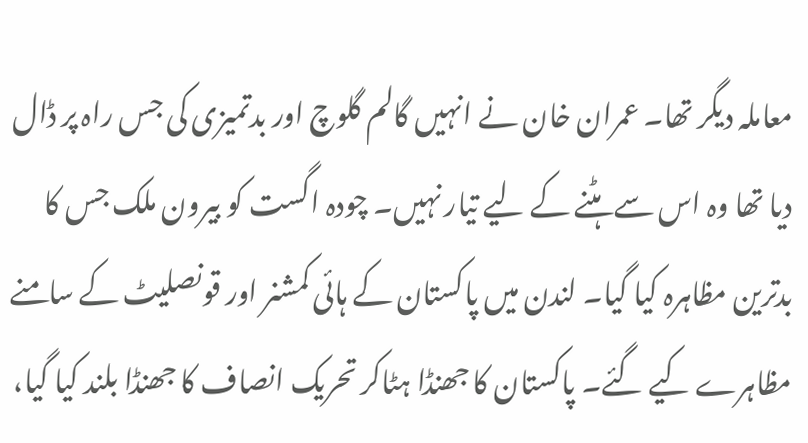معاملہ دیگر تھا۔ عمران خان نے انہیں گالم گلوچ اور بدتمیزی کی جس راہ پر ڈال دیا تھا وہ اس سے ہٹنے کے لیے تیار نہیں۔ چودہ اگست کو بیرون ملک جس کا بدترین مظاہرہ کیا گیا۔ لندن میں پاکستان کے ہائی کمشنر اور قونصلیٹ کے سامنے مظاہرے کیے گئے۔ پاکستان کا جھنڈا ہٹاکر تحریک انصاف کا جھنڈا بلند کیا گیا،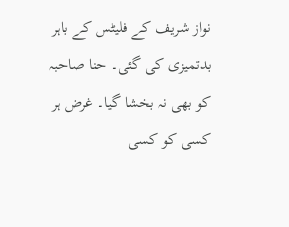نواز شریف کے فلیٹس کے باہر بدتمیزی کی گئی۔ حنا صاحبہ کو بھی نہ بخشا گیا۔ غرض ہر کسی کو کسی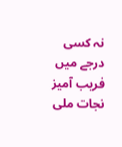نہ کسی درجے میں فریب آمیز نجات ملی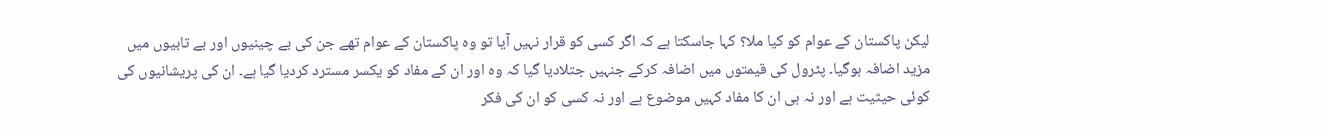لیکن پاکستان کے عوام کو کیا ملا؟ کہا جاسکتا ہے کہ اگر کسی کو قرار نہیں آیا تو وہ پاکستان کے عوام تھے جن کی بے چینیوں اور بے تابیوں میں مزید اضافہ ہوگیا۔ پٹرول کی قیمتوں میں اضافہ کرکے جنہیں جتلادیا گیا کہ وہ اور ان کے مفاد کو یکسر مسترد کردیا گیا ہے۔ ان کی پریشانیوں کی کوئی حیثیت ہے اور نہ ہی ان کا مفاد کہیں موضوع ہے اور نہ کسی کو ان کی فکر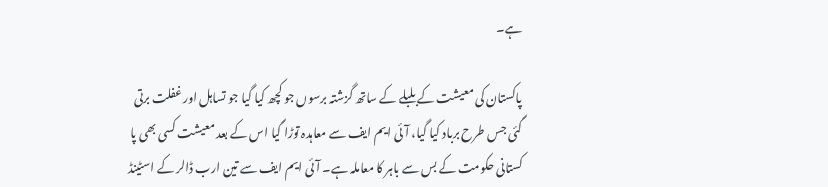ہے۔

پاکستان کی معیشت کے بلبلے کے ساتھ گزشتہ برسوں جو کچھ کیا گیا جو تساہل اور غفلت برتی گئی جس طرح برباد کیا گیا، آئی ایم ایف سے معاہدہ توڑا گیا اس کے بعد معیشت کسی بھی پا کستانی حکومت کے بس سے باہر کا معاملہ ہے۔ آئی ایم ایف سے تین ارب ڈالر کے اسٹینڈ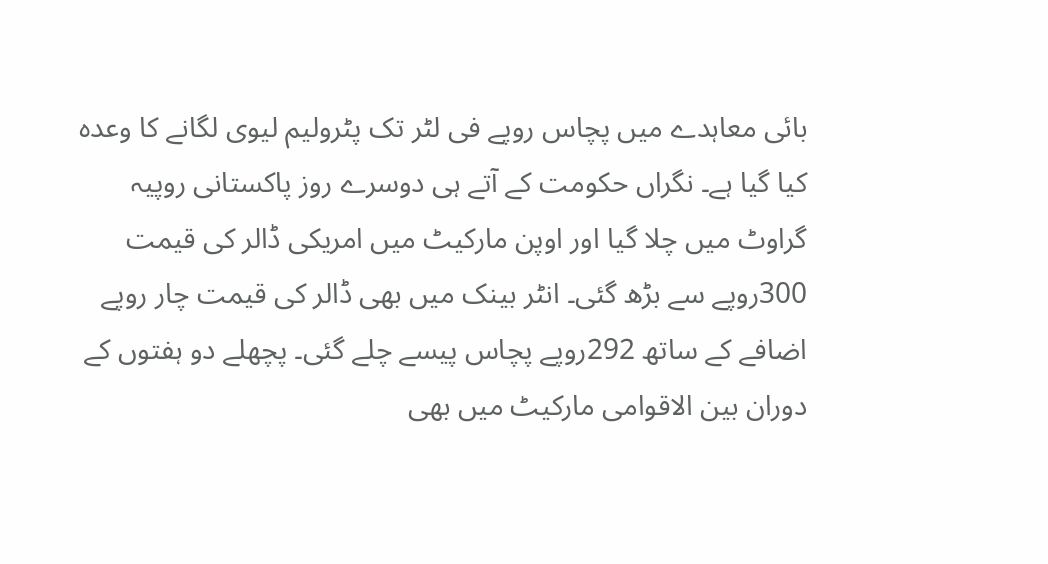بائی معاہدے میں پچاس روپے فی لٹر تک پٹرولیم لیوی لگانے کا وعدہ کیا گیا ہے۔ نگراں حکومت کے آتے ہی دوسرے روز پاکستانی روپیہ گراوٹ میں چلا گیا اور اوپن مارکیٹ میں امریکی ڈالر کی قیمت 300روپے سے بڑھ گئی۔ انٹر بینک میں بھی ڈالر کی قیمت چار روپے اضافے کے ساتھ 292روپے پچاس پیسے چلے گئی۔ پچھلے دو ہفتوں کے دوران بین الاقوامی مارکیٹ میں بھی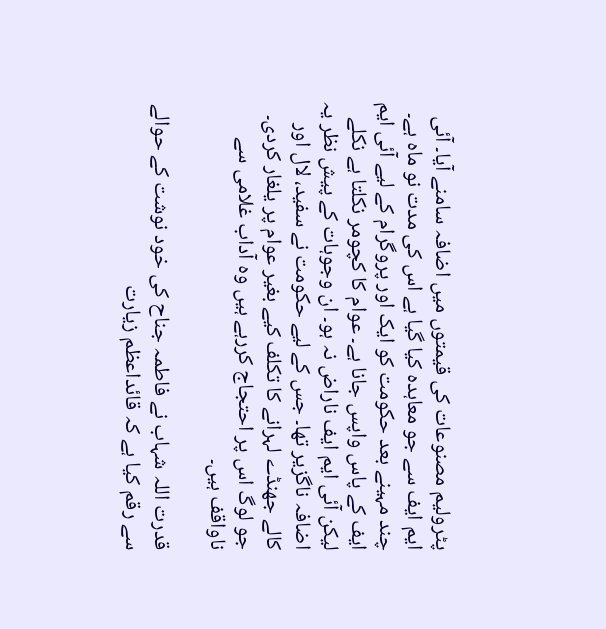پٹرولیم مصنوعات کی قیمتوں میں اضافہ سامنے آیا۔ آئی ایم ایف سے جو معاہدہ کیا گیا ہے اس کی مدت نو ماہ ہے۔ چند مہینے بعد حکومت کو ایک اور پروگرام کے لیے آئی ایم ایف کے پاس واپس جانا ہے۔ عوام کا کچومر نکلتا ہے نکلے لیکن آئی ایم ایف ناراض نہ ہو۔ ان وجوہات کے پیش نظر یہ اضافہ ناگزیر تھا۔ جس کے لیے حکومت نے سفید، لال اور کالے جھنڈے لہرانے کا تکلف کیے بغیر عوام پر یلغار کردی۔ جو لوگ اس پر احتجاج کررہے ہیں وہ آداب غلامی سے ناواقف ہیں۔

قدرت اللہ شہاب نے فاطمہ جناح کی خود نوشت کے حوالے سے رقم کیا ہے کہ قائداعظم زیارت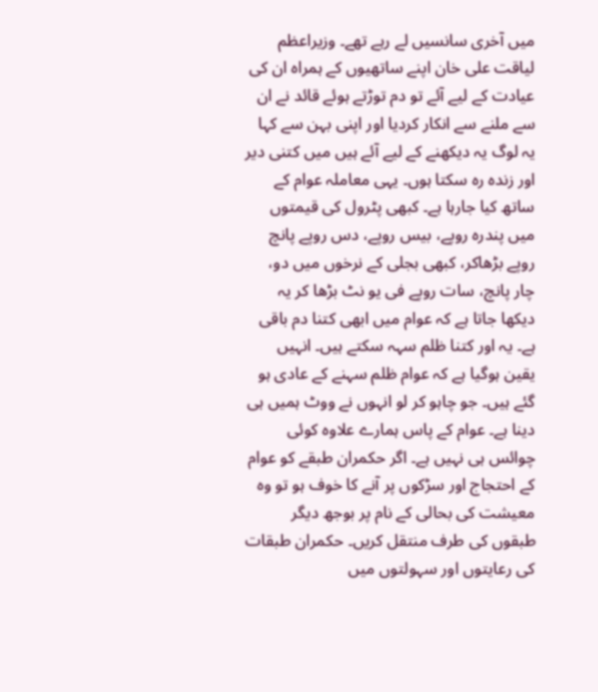میں آخری سانسیں لے رہے تھے۔ وزیراعظم لیاقت علی خان اپنے ساتھیوں کے ہمراہ ان کی عیادت کے لیے آئے تو دم توڑتے ہوئے قائد نے ان سے ملنے سے انکار کردیا اور اپنی بہن سے کہا یہ لوگ یہ دیکھنے کے لیے آئے ہیں میں کتنی دیر اور زندہ رہ سکتا ہوں۔ یہی معاملہ عوام کے ساتھ کیا جارہا ہے۔ کبھی پٹرول کی قیمتوں میں پندرہ روپے، بیس روپے، دس روپے پانچ روپے بڑھاکر، کبھی بجلی کے نرخوں میں دو، چار پانچ، سات روپے فی یو نٹ بڑھا کر یہ دیکھا جاتا ہے کہ عوام میں ابھی کتنا دم باقی ہے۔ یہ اور کتنا ظلم سہہ سکتے ہیں۔ انہیں یقین ہوگیا ہے کہ عوام ظلم سہنے کے عادی ہو گئے ہیں۔ جو چاہو کر لو انہوں نے ووٹ ہمیں ہی دینا ہے۔ عوام کے پاس ہمارے علاوہ کوئی چوائس ہی نہیں ہے۔ اگر حکمران طبقے کو عوام کے احتجاج اور سڑکوں پر آنے کا خوف ہو تو وہ معیشت کی بحالی کے نام پر بوجھ دیگر طبقوں کی طرف منتقل کریں۔ حکمران طبقات کی رعایتوں اور سہولتوں میں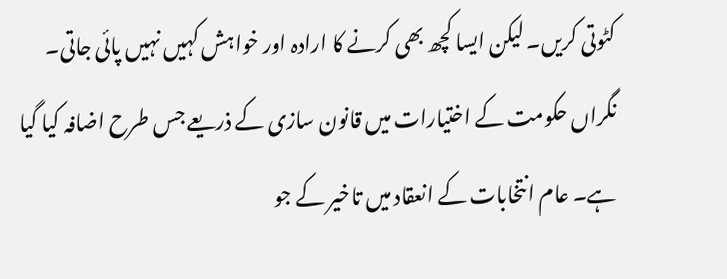کٹوتی کریں۔ لیکن ایسا کچھ بھی کرنے کا ارادہ اور خواہش کہیں نہیں پائی جاتی۔ نگراں حکومت کے اختیارات میں قانون سازی کے ذریعے جس طرح اضافہ کیا گیا ہے۔ عام انتخابات کے انعقاد میں تاخیر کے جو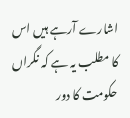اشارے آرہے ہیں اس کا مطلب یہ ہے کہ نگراں حکومت کا دور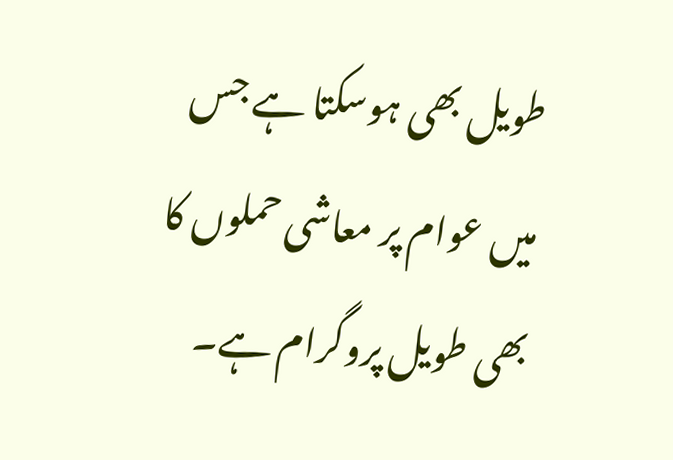طویل بھی ہوسکتا ہے جس میں عوام پر معاشی حملوں کا بھی طویل پروگرام ہے۔